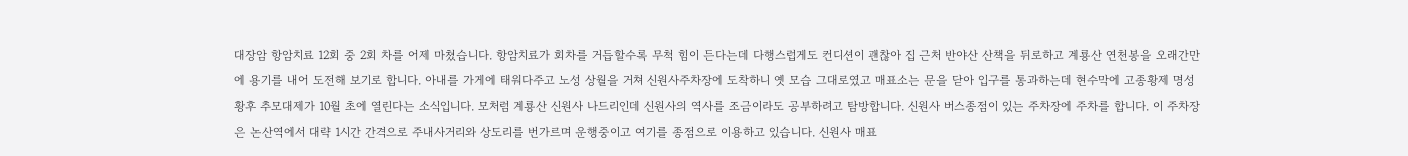대장암 항암치료 12회 중 2회 차를 어제 마쳤습니다. 항암치료가 회차를 거듭할수록 무척 힘이 든다는데 다행스럽게도 컨디션이 괜찮아 집 근처 반야산 산책을 뒤로하고 계룡산 연천봉을 오래간만에 용기를 내어 도전해 보기로 합니다. 아내를 가게에 태워다주고 노성 상월을 거쳐 신원사주차장에 도착하니 옛 모습 그대로였고 매표소는 문을 닫아 입구를 통과하는데 현수막에 고종황제 명성황후 추모대제가 10월 초에 열린다는 소식입니다. 모처럼 계룡산 신원사 나드리인데 신원사의 역사를 조금이라도 공부하려고 탐방합니다. 신원사 버스종점이 있는 주차장에 주차를 합니다. 이 주차장은 논산역에서 대략 1시간 간격으로 주내사거리와 상도리를 번가르며 운행중이고 여기를 종점으로 이용하고 있습니다. 신원사 매표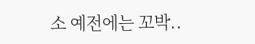소 예전에는 꼬박..